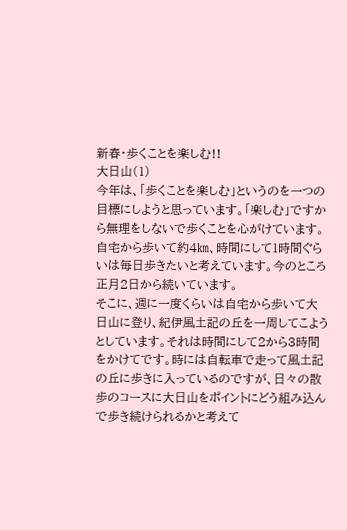新春・歩くことを楽しむ!!
大日山(1)
今年は、「歩くことを楽しむ」というのを一つの目標にしようと思っています。「楽しむ」ですから無理をしないで歩くことを心がけています。自宅から歩いて約4㎞、時間にして1時間ぐらいは毎日歩きたいと考えています。今のところ正月2日から続いています。
そこに、週に一度くらいは自宅から歩いて大日山に登り、紀伊風土記の丘を一周してこようとしています。それは時間にして2から3時間をかけてです。時には自転車で走って風土記の丘に歩きに入っているのですが、日々の散歩のコースに大日山をポイントにどう組み込んで歩き続けられるかと考えて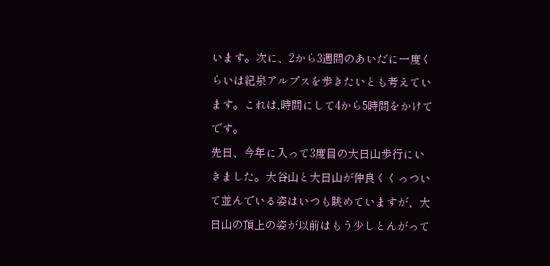います。次に、2から3週間のあいだに一度くらいは紀泉アルプスを歩きたいとも考えています。これは,時間にして4から5時間をかけてです。
先日、今年に入って3度目の大日山歩行にいきました。大谷山と大日山が仲良くくっついて並んでいる姿はいつも眺めていますが、大日山の頂上の姿が以前はもう少しとんがって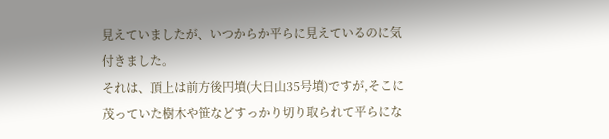見えていましたが、いつからか平らに見えているのに気付きました。
それは、頂上は前方後円墳(大日山35号墳)ですが,そこに茂っていた樹木や笹などすっかり切り取られて平らにな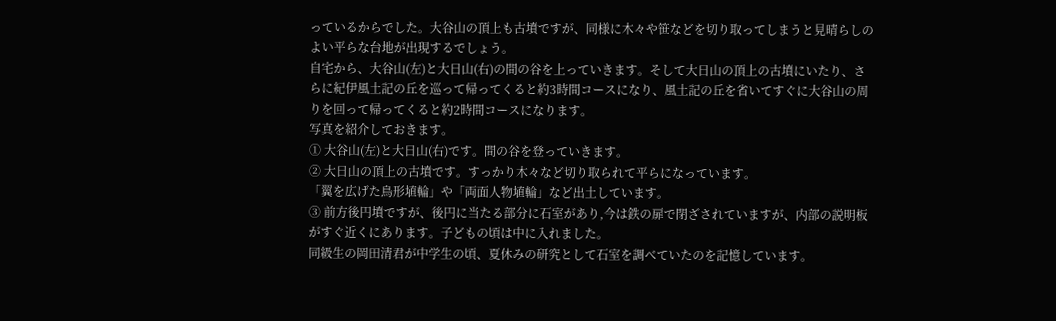っているからでした。大谷山の頂上も古墳ですが、同様に木々や笹などを切り取ってしまうと見晴らしのよい平らな台地が出現するでしょう。
自宅から、大谷山(左)と大日山(右)の間の谷を上っていきます。そして大日山の頂上の古墳にいたり、さらに紀伊風土記の丘を巡って帰ってくると約3時間コースになり、風土記の丘を省いてすぐに大谷山の周りを回って帰ってくると約2時間コースになります。
写真を紹介しておきます。
① 大谷山(左)と大日山(右)です。間の谷を登っていきます。
② 大日山の頂上の古墳です。すっかり木々など切り取られて平らになっています。
「翼を広げた鳥形埴輪」や「両面人物埴輪」など出土しています。
③ 前方後円墳ですが、後円に当たる部分に石室があり,今は鉄の扉で閉ざされていますが、内部の説明板がすぐ近くにあります。子どもの頃は中に入れました。
同級生の岡田清君が中学生の頃、夏休みの研究として石室を調べていたのを記憶しています。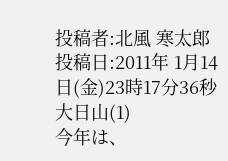投稿者:北風 寒太郎
投稿日:2011年 1月14日(金)23時17分36秒
大日山(1)
今年は、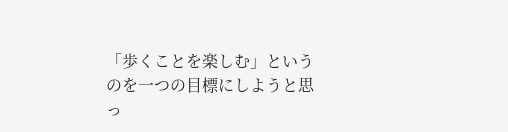「歩くことを楽しむ」というのを一つの目標にしようと思っ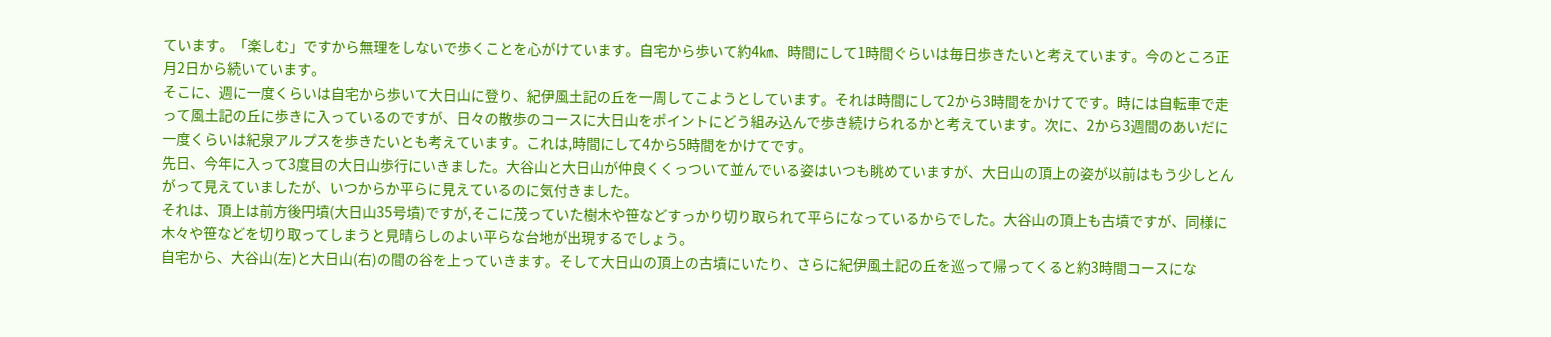ています。「楽しむ」ですから無理をしないで歩くことを心がけています。自宅から歩いて約4㎞、時間にして1時間ぐらいは毎日歩きたいと考えています。今のところ正月2日から続いています。
そこに、週に一度くらいは自宅から歩いて大日山に登り、紀伊風土記の丘を一周してこようとしています。それは時間にして2から3時間をかけてです。時には自転車で走って風土記の丘に歩きに入っているのですが、日々の散歩のコースに大日山をポイントにどう組み込んで歩き続けられるかと考えています。次に、2から3週間のあいだに一度くらいは紀泉アルプスを歩きたいとも考えています。これは,時間にして4から5時間をかけてです。
先日、今年に入って3度目の大日山歩行にいきました。大谷山と大日山が仲良くくっついて並んでいる姿はいつも眺めていますが、大日山の頂上の姿が以前はもう少しとんがって見えていましたが、いつからか平らに見えているのに気付きました。
それは、頂上は前方後円墳(大日山35号墳)ですが,そこに茂っていた樹木や笹などすっかり切り取られて平らになっているからでした。大谷山の頂上も古墳ですが、同様に木々や笹などを切り取ってしまうと見晴らしのよい平らな台地が出現するでしょう。
自宅から、大谷山(左)と大日山(右)の間の谷を上っていきます。そして大日山の頂上の古墳にいたり、さらに紀伊風土記の丘を巡って帰ってくると約3時間コースにな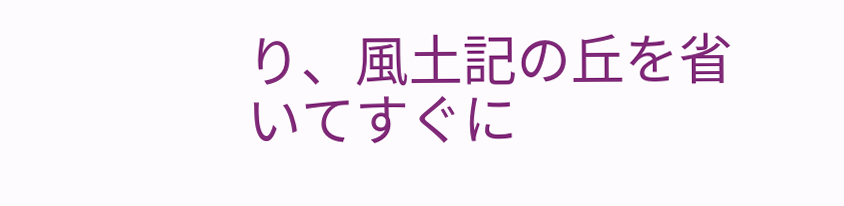り、風土記の丘を省いてすぐに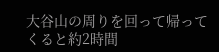大谷山の周りを回って帰ってくると約2時間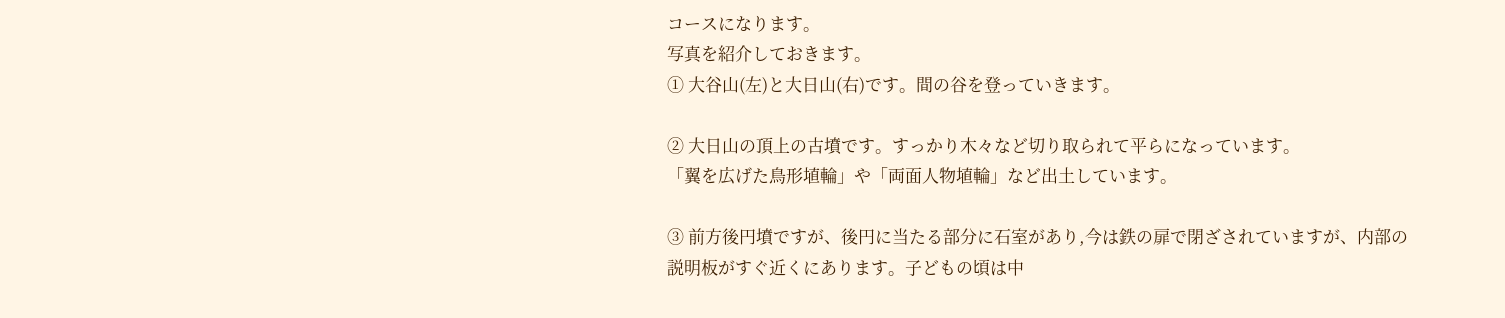コースになります。
写真を紹介しておきます。
① 大谷山(左)と大日山(右)です。間の谷を登っていきます。

② 大日山の頂上の古墳です。すっかり木々など切り取られて平らになっています。
「翼を広げた鳥形埴輪」や「両面人物埴輪」など出土しています。

③ 前方後円墳ですが、後円に当たる部分に石室があり,今は鉄の扉で閉ざされていますが、内部の説明板がすぐ近くにあります。子どもの頃は中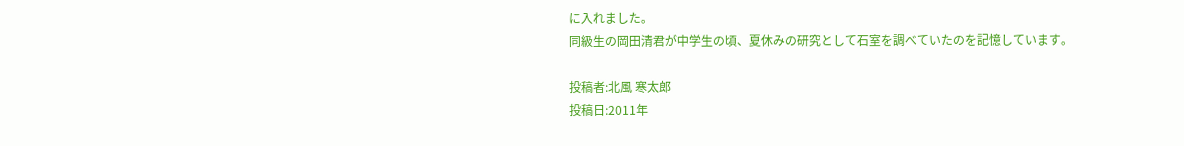に入れました。
同級生の岡田清君が中学生の頃、夏休みの研究として石室を調べていたのを記憶しています。

投稿者:北風 寒太郎
投稿日:2011年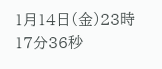1月14日(金)23時17分36秒